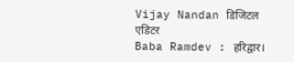Vijay Nandan डिजिटल एडिटर
Baba Ramdev : हरिद्वार।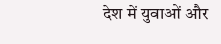देश में युवाओं और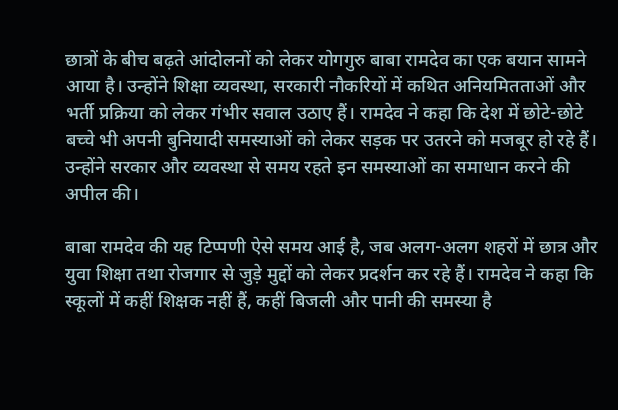छात्रों के बीच बढ़ते आंदोलनों को लेकर योगगुरु बाबा रामदेव का एक बयान सामने आया है। उन्होंने शिक्षा व्यवस्था, सरकारी नौकरियों में कथित अनियमितताओं और भर्ती प्रक्रिया को लेकर गंभीर सवाल उठाए हैं। रामदेव ने कहा कि देश में छोटे-छोटे बच्चे भी अपनी बुनियादी समस्याओं को लेकर सड़क पर उतरने को मजबूर हो रहे हैं। उन्होंने सरकार और व्यवस्था से समय रहते इन समस्याओं का समाधान करने की अपील की।

बाबा रामदेव की यह टिप्पणी ऐसे समय आई है, जब अलग-अलग शहरों में छात्र और युवा शिक्षा तथा रोजगार से जुड़े मुद्दों को लेकर प्रदर्शन कर रहे हैं। रामदेव ने कहा कि स्कूलों में कहीं शिक्षक नहीं हैं, कहीं बिजली और पानी की समस्या है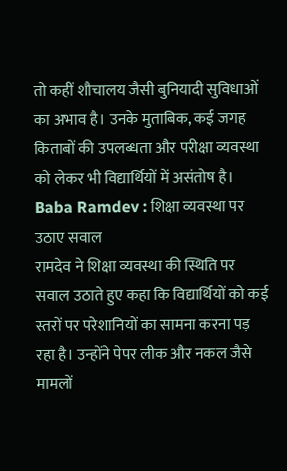तो कहीं शौचालय जैसी बुनियादी सुविधाओं का अभाव है। उनके मुताबिक, कई जगह किताबों की उपलब्धता और परीक्षा व्यवस्था को लेकर भी विद्यार्थियों में असंतोष है।
Baba Ramdev : शिक्षा व्यवस्था पर उठाए सवाल
रामदेव ने शिक्षा व्यवस्था की स्थिति पर सवाल उठाते हुए कहा कि विद्यार्थियों को कई स्तरों पर परेशानियों का सामना करना पड़ रहा है। उन्होंने पेपर लीक और नकल जैसे मामलों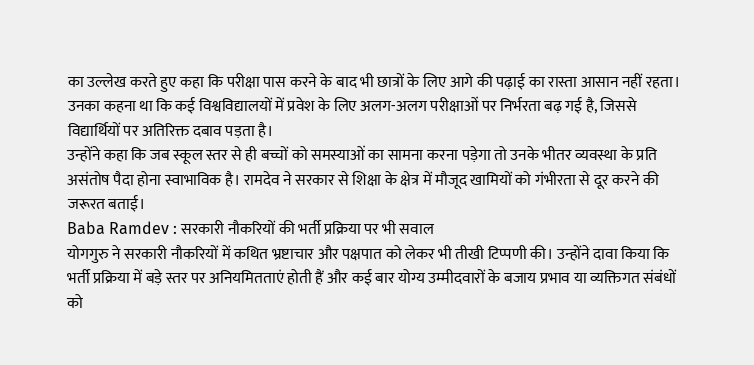का उल्लेख करते हुए कहा कि परीक्षा पास करने के बाद भी छात्रों के लिए आगे की पढ़ाई का रास्ता आसान नहीं रहता। उनका कहना था कि कई विश्वविद्यालयों में प्रवेश के लिए अलग-अलग परीक्षाओं पर निर्भरता बढ़ गई है, जिससे विद्यार्थियों पर अतिरिक्त दबाव पड़ता है।
उन्होंने कहा कि जब स्कूल स्तर से ही बच्चों को समस्याओं का सामना करना पड़ेगा तो उनके भीतर व्यवस्था के प्रति असंतोष पैदा होना स्वाभाविक है। रामदेव ने सरकार से शिक्षा के क्षेत्र में मौजूद खामियों को गंभीरता से दूर करने की जरूरत बताई।
Baba Ramdev : सरकारी नौकरियों की भर्ती प्रक्रिया पर भी सवाल
योगगुरु ने सरकारी नौकरियों में कथित भ्रष्टाचार और पक्षपात को लेकर भी तीखी टिप्पणी की। उन्होंने दावा किया कि भर्ती प्रक्रिया में बड़े स्तर पर अनियमितताएं होती हैं और कई बार योग्य उम्मीदवारों के बजाय प्रभाव या व्यक्तिगत संबंधों को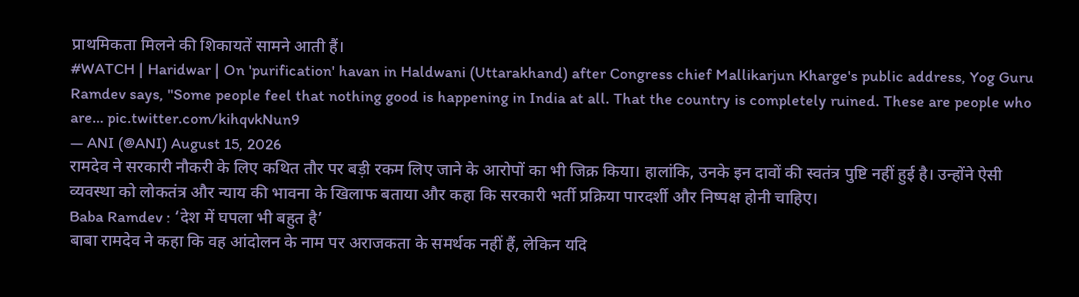प्राथमिकता मिलने की शिकायतें सामने आती हैं।
#WATCH | Haridwar | On 'purification' havan in Haldwani (Uttarakhand) after Congress chief Mallikarjun Kharge's public address, Yog Guru Ramdev says, "Some people feel that nothing good is happening in India at all. That the country is completely ruined. These are people who are… pic.twitter.com/kihqvkNun9
— ANI (@ANI) August 15, 2026
रामदेव ने सरकारी नौकरी के लिए कथित तौर पर बड़ी रकम लिए जाने के आरोपों का भी जिक्र किया। हालांकि, उनके इन दावों की स्वतंत्र पुष्टि नहीं हुई है। उन्होंने ऐसी व्यवस्था को लोकतंत्र और न्याय की भावना के खिलाफ बताया और कहा कि सरकारी भर्ती प्रक्रिया पारदर्शी और निष्पक्ष होनी चाहिए।
Baba Ramdev : ‘देश में घपला भी बहुत है’
बाबा रामदेव ने कहा कि वह आंदोलन के नाम पर अराजकता के समर्थक नहीं हैं, लेकिन यदि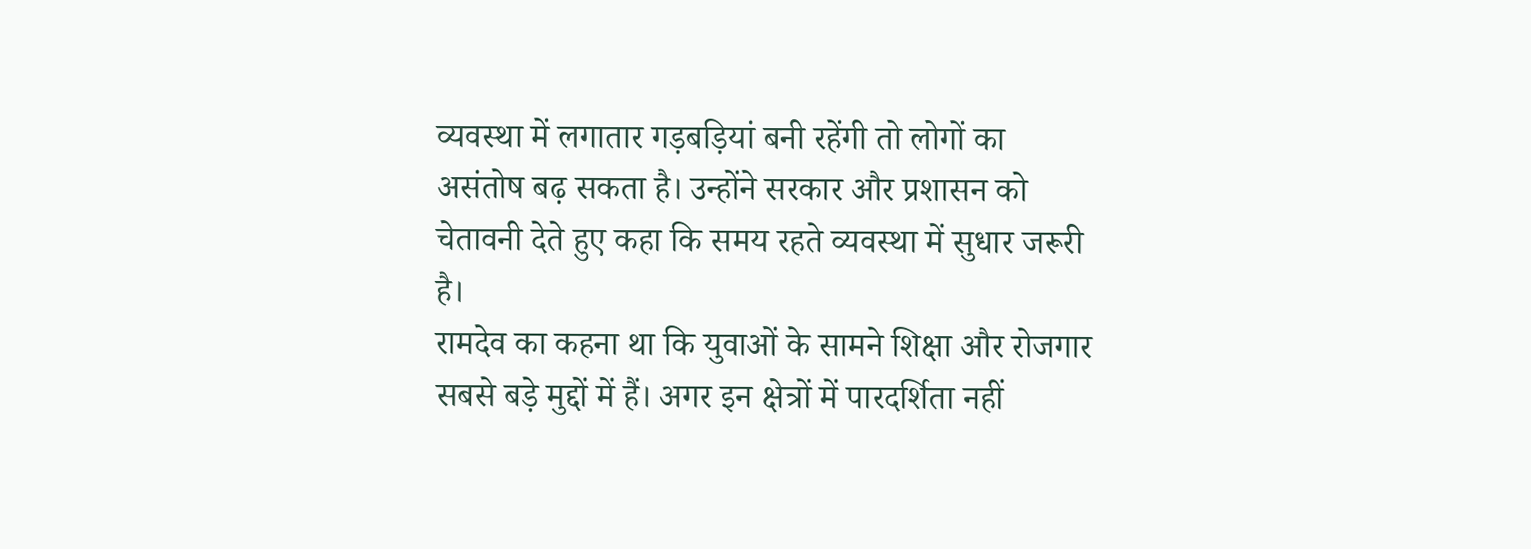व्यवस्था में लगातार गड़बड़ियां बनी रहेंगी तो लोगों का असंतोष बढ़ सकता है। उन्होंने सरकार और प्रशासन को चेतावनी देते हुए कहा कि समय रहते व्यवस्था में सुधार जरूरी है।
रामदेव का कहना था कि युवाओं के सामने शिक्षा और रोजगार सबसे बड़े मुद्दों में हैं। अगर इन क्षेत्रों में पारदर्शिता नहीं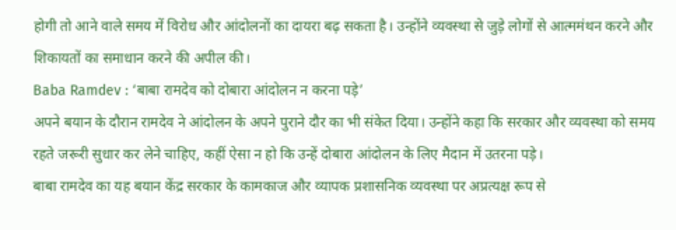होगी तो आने वाले समय में विरोध और आंदोलनों का दायरा बढ़ सकता है। उन्होंने व्यवस्था से जुड़े लोगों से आत्ममंथन करने और शिकायतों का समाधान करने की अपील की।
Baba Ramdev : ‘बाबा रामदेव को दोबारा आंदोलन न करना पड़े’
अपने बयान के दौरान रामदेव ने आंदोलन के अपने पुराने दौर का भी संकेत दिया। उन्होंने कहा कि सरकार और व्यवस्था को समय रहते जरूरी सुधार कर लेने चाहिए, कहीं ऐसा न हो कि उन्हें दोबारा आंदोलन के लिए मैदान में उतरना पड़े।
बाबा रामदेव का यह बयान केंद्र सरकार के कामकाज और व्यापक प्रशासनिक व्यवस्था पर अप्रत्यक्ष रूप से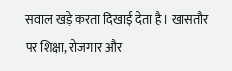सवाल खड़े करता दिखाई देता है। खासतौर पर शिक्षा, रोजगार और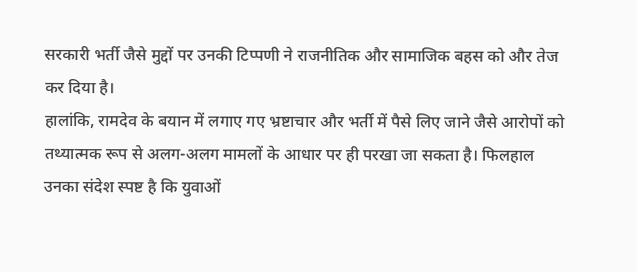सरकारी भर्ती जैसे मुद्दों पर उनकी टिप्पणी ने राजनीतिक और सामाजिक बहस को और तेज कर दिया है।
हालांकि, रामदेव के बयान में लगाए गए भ्रष्टाचार और भर्ती में पैसे लिए जाने जैसे आरोपों को तथ्यात्मक रूप से अलग-अलग मामलों के आधार पर ही परखा जा सकता है। फिलहाल उनका संदेश स्पष्ट है कि युवाओं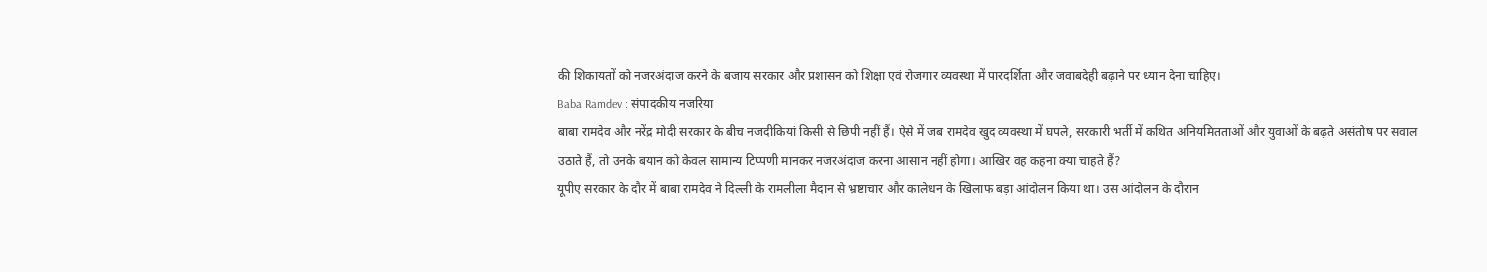की शिकायतों को नजरअंदाज करने के बजाय सरकार और प्रशासन को शिक्षा एवं रोजगार व्यवस्था में पारदर्शिता और जवाबदेही बढ़ाने पर ध्यान देना चाहिए।
Baba Ramdev : संपादकीय नजरिया
बाबा रामदेव और नरेंद्र मोदी सरकार के बीच नजदीकियां किसी से छिपी नहीं हैं। ऐसे में जब रामदेव खुद व्यवस्था में घपले, सरकारी भर्ती में कथित अनियमितताओं और युवाओं के बढ़ते असंतोष पर सवाल उठाते हैं, तो उनके बयान को केवल सामान्य टिप्पणी मानकर नजरअंदाज करना आसान नहीं होगा। आखिर वह कहना क्या चाहते हैं?
यूपीए सरकार के दौर में बाबा रामदेव ने दिल्ली के रामलीला मैदान से भ्रष्टाचार और कालेधन के खिलाफ बड़ा आंदोलन किया था। उस आंदोलन के दौरान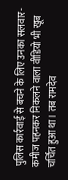पुलिस कार्रवाई से बचने के लिए उनका सलवार-कमीज पहनकर निकलने वाला वीडियो भी खूब चर्चित हुआ था। तब रामदेव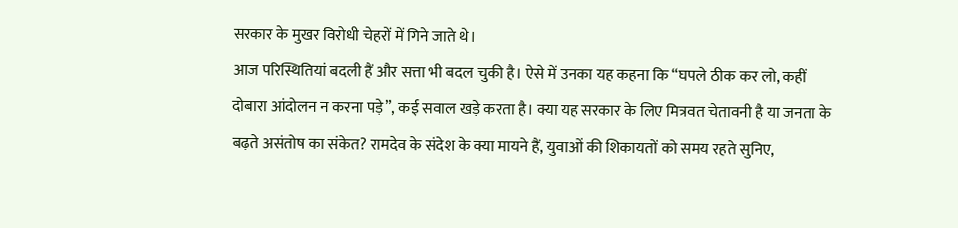सरकार के मुखर विरोधी चेहरों में गिने जाते थे।
आज परिस्थितियां बदली हैं और सत्ता भी बदल चुकी है। ऐसे में उनका यह कहना कि “घपले ठीक कर लो, कहीं दोबारा आंदोलन न करना पड़े”, कई सवाल खड़े करता है। क्या यह सरकार के लिए मित्रवत चेतावनी है या जनता के बढ़ते असंतोष का संकेत? रामदेव के संदेश के क्या मायने हैं, युवाओं की शिकायतों को समय रहते सुनिए,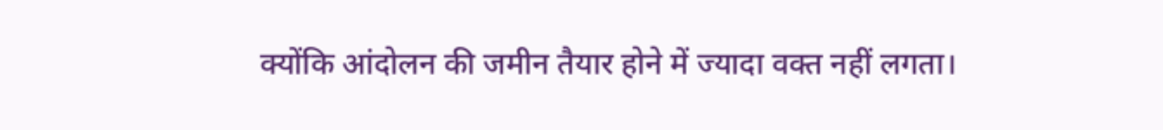क्योंकि आंदोलन की जमीन तैयार होने में ज्यादा वक्त नहीं लगता।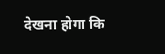देखना होगा कि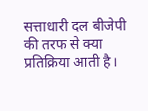सत्ताधारी दल बीजेपी की तरफ से क्या प्रतिक्रिया आती है।